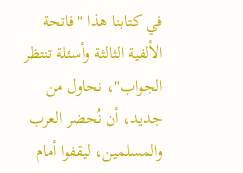في كتابنا هذا "فاتحة الألفية الثالثة وأسئلة تنتظر الجواب"، نحاول من جديد، أن نُحضر العرب والمسلمين، ليقفوا أمام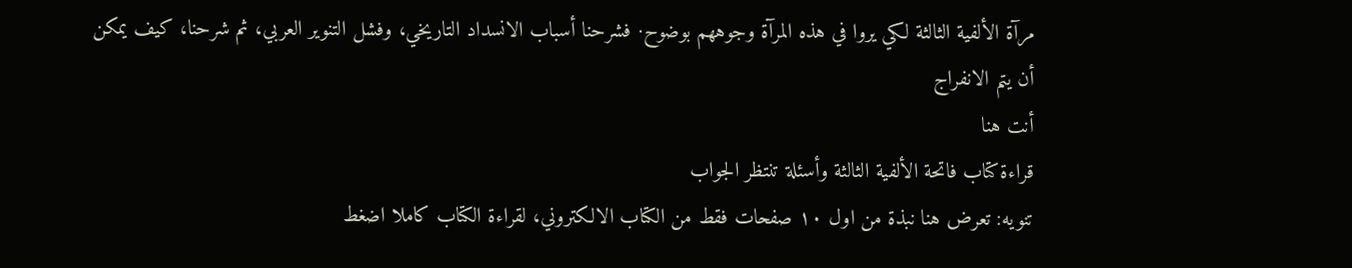مرآة الألفية الثالثة لكي يروا في هذه المرآة وجوههم بوضوح· فشرحنا أسباب الانسداد التاريخي، وفشل التنوير العربي، ثم شرحنا، كيف يمكن أن يتم الانفراج
أنت هنا
قراءة كتاب فاتحة الألفية الثالثة وأسئلة تنتظر الجواب
تنويه: تعرض هنا نبذة من اول ١٠ صفحات فقط من الكتاب الالكتروني، لقراءة الكتاب كاملا اضغط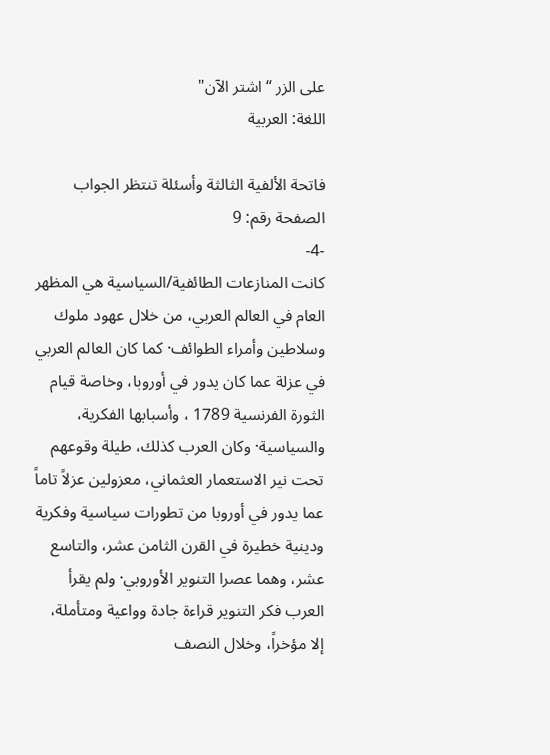على الزر “اشتر الآن"
اللغة: العربية

فاتحة الألفية الثالثة وأسئلة تنتظر الجواب
الصفحة رقم: 9
-4-
كانت المنازعات الطائفية/السياسية هي المظهر العام في العالم العربي، من خلال عهود ملوك وسلاطين وأمراء الطوائف· كما كان العالم العربي في عزلة عما كان يدور في أوروبا، وخاصة قيام الثورة الفرنسية 1789 ، وأسبابها الفكرية، والسياسية· وكان العرب كذلك، طيلة وقوعهم تحت نير الاستعمار العثماني، معزولين عزلاً تاماً عما يدور في أوروبا من تطورات سياسية وفكرية ودينية خطيرة في القرن الثامن عشر، والتاسع عشر، وهما عصرا التنوير الأوروبي· ولم يقرأ العرب فكر التنوير قراءة جادة وواعية ومتأملة، إلا مؤخراً، وخلال النصف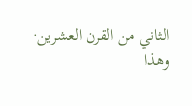الثاني من القرن العشرين·
وهذا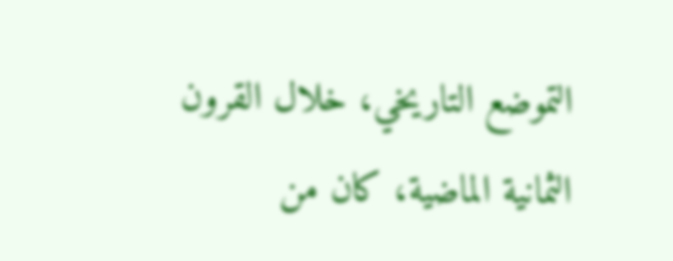التموضع التاريخي، خلال القرون الثمانية الماضية، كان من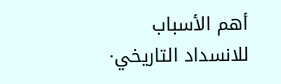أهم الأسباب للانسداد التاريخي·